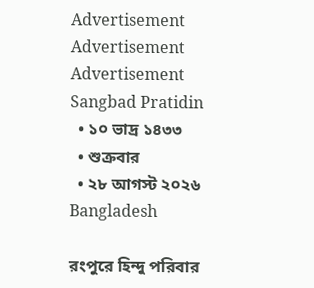Advertisement
Advertisement
Advertisement
Sangbad Pratidin
  • ১০ ভাদ্র ১৪৩৩
  • শুক্রবার
  • ২৮ আগস্ট ২০২৬
Bangladesh

রংপুরে হিন্দু পরিবার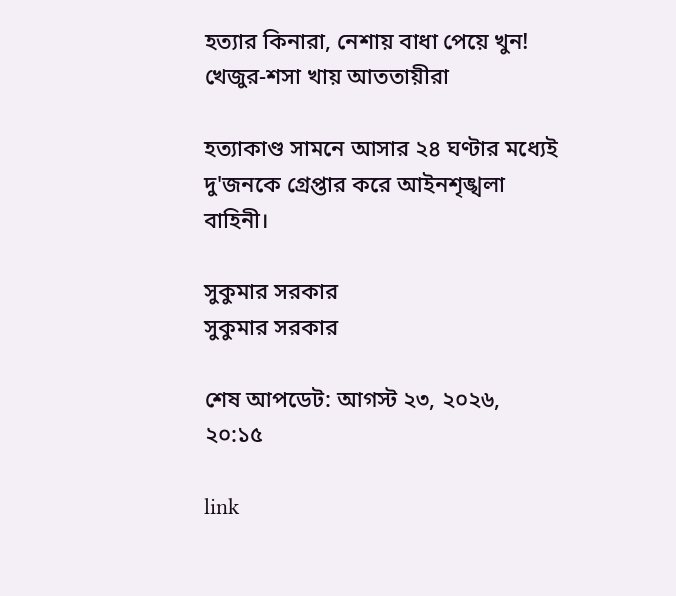হত্যার কিনারা, নেশায় বাধা পেয়ে খুন! খেজুর-শসা খায় আততায়ীরা

হত্যাকাণ্ড সামনে আসার ২৪ ঘণ্টার মধ্যেই দু'জনকে গ্রেপ্তার করে আইনশৃঙ্খলা বাহিনী।

সুকুমার সরকার
সুকুমার সরকার

শেষ আপডেট: আগস্ট ২৩, ২০২৬, ২০:১৫

link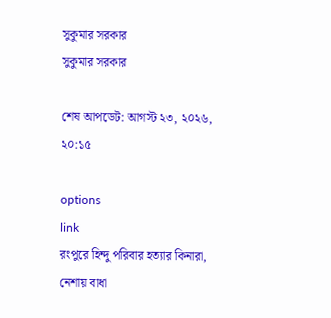সুকুমার সরকার
সুকুমার সরকার

শেষ আপডেট: আগস্ট ২৩, ২০২৬, ২০:১৫

options
link
রংপুরে হিন্দু পরিবার হত্যার কিনারা, নেশায় বাধা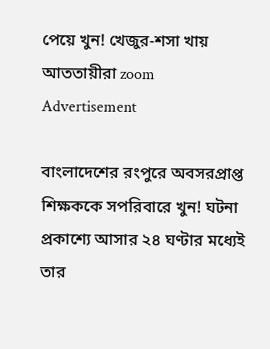পেয়ে খুন! খেজুর-শসা খায় আততায়ীরা zoom
Advertisement

বাংলাদেশের রংপুরে অবসরপ্রাপ্ত শিক্ষককে সপরিবারে খুন! ঘটনা প্রকাশ্যে আসার ২৪ ঘণ্টার মধ্যেই তার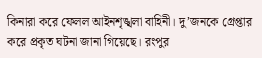কিনারা করে ফেলল আইনশৃঙ্খলা বাহিনী। দু’জনকে গ্রেপ্তার করে প্রকৃত ঘটনা জানা গিয়েছে। রংপুর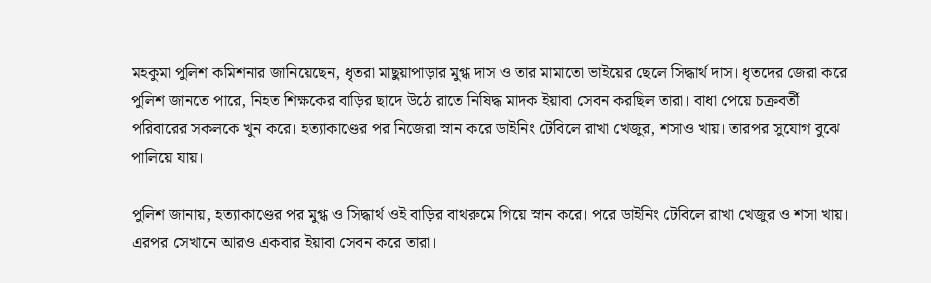মহকুমা পুলিশ কমিশনার জানিয়েছেন, ধৃতরা মাছুয়াপাড়ার মুগ্ধ দাস ও তার মামাতো ভাইয়ের ছেলে সিদ্ধার্থ দাস। ধৃতদের জেরা করে পুলিশ জানতে পারে, নিহত শিক্ষকের বাড়ির ছাদে উঠে রাতে নিষিদ্ধ মাদক ইয়াবা সেবন করছিল তারা। বাধা পেয়ে চক্রবর্তী পরিবারের সকলকে খুন করে। হত্যাকাণ্ডের পর নিজেরা স্নান করে ডাইনিং টেবিলে রাখা খেজুর, শসাও খায়। তারপর সুযোগ বুঝে পালিয়ে যায়।

পুলিশ জানায়, হত্যাকাণ্ডের পর মুগ্ধ ও সিদ্ধার্থ ওই বাড়ির বাথরুমে গিয়ে স্নান করে। পরে ডাইনিং টেবিলে রাখা খেজুর ও শসা খায়। এরপর সেখানে আরও একবার ইয়াবা সেবন করে তারা।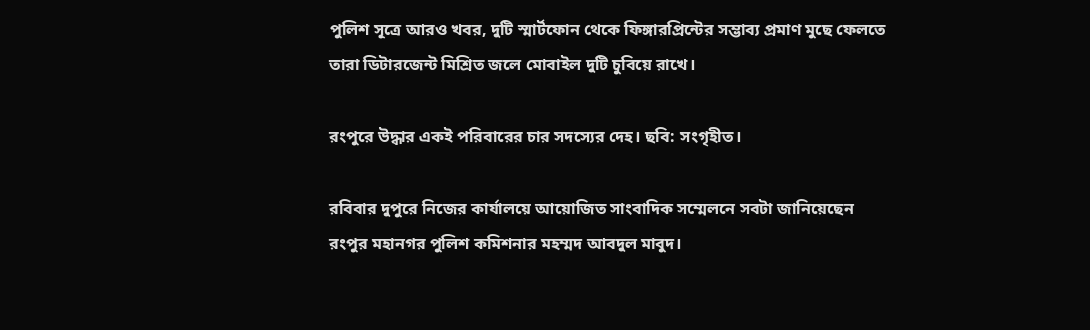পুলিশ সূত্রে আরও খবর, দুটি স্মার্টফোন থেকে ফিঙ্গারপ্রিন্টের সম্ভাব্য প্রমাণ মুছে ফেলতে তারা ডিটারজেন্ট মিশ্রিত জলে মোবাইল দুটি চুবিয়ে রাখে।

রংপুরে উদ্ধার একই পরিবারের চার সদস্যের দেহ। ছবি: সংগৃহীত।

রবিবার দুপুরে নিজের কার্যালয়ে আয়োজিত সাংবাদিক সম্মেলনে সবটা জানিয়েছেন রংপুর মহানগর পুলিশ কমিশনার মহম্মদ আবদুল মাবুদ।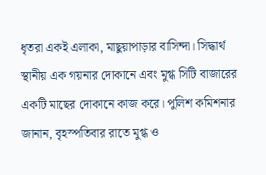ধৃতরা একই এলাকা, মাছুয়াপাড়ার বাসিন্দা। সিদ্ধার্থ স্থানীয় এক গয়নার দোকানে এবং মুগ্ধ সিটি বাজারের একটি মাছের দোকানে কাজ করে। পুলিশ কমিশনার জানান, বৃহস্পতিবার রাতে মুগ্ধ ও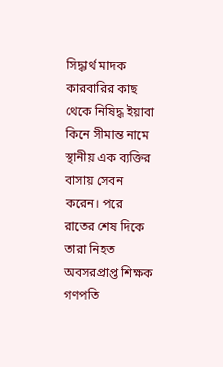সিদ্ধার্থ মাদক কারবারির কাছ থেকে নিষিদ্ধ ইয়াবা কিনে সীমান্ত নামে স্থানীয় এক ব্যক্তির বাসায় সেবন করেন। পরে রাতের শেষ দিকে তারা নিহত অবসরপ্রাপ্ত শিক্ষক গণপতি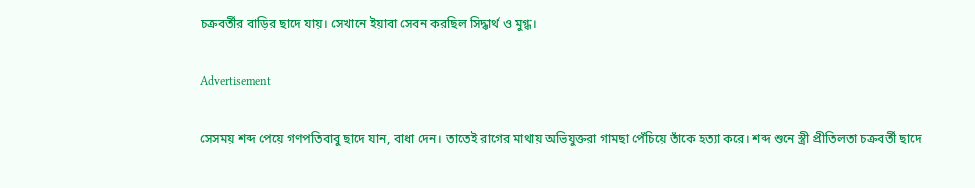চক্রবর্তীর বাড়ির ছাদে যায়। সেখানে ইয়াবা সেবন করছিল সিদ্ধার্থ ও মুগ্ধ।

Advertisement

সেসময় শব্দ পেয়ে গণপতিবাবু ছাদে যান, বাধা দেন। তাতেই রাগের মাথায় অভিযুক্তরা গামছা পেঁচিয়ে তাঁকে হত্যা করে। শব্দ শুনে স্ত্রী প্রীতিলতা চক্রবর্তী ছাদে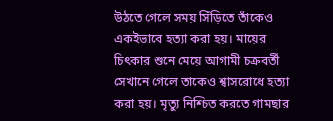উঠতে গেলে সময় সিঁড়িতে তাঁকেও একইভাবে হত্যা করা হয়। মায়ের চিৎকার শুনে মেয়ে আগামী চক্রবর্তী সেখানে গেলে তাকেও শ্বাসরোধে হত্যা করা হয়। মৃত্যু নিশ্চিত করতে গামছার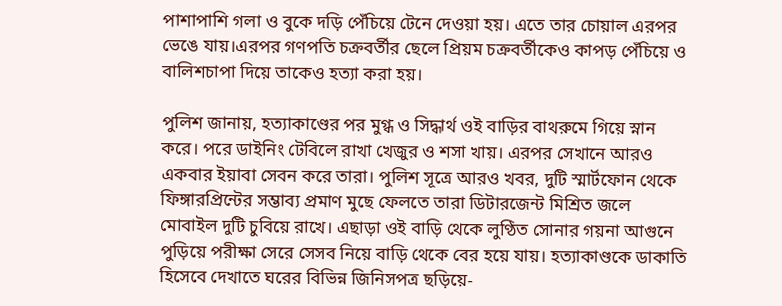পাশাপাশি গলা ও বুকে দড়ি পেঁচিয়ে টেনে দেওয়া হয়। এতে তার চোয়াল এরপর ভেঙে যায়।এরপর গণপতি চক্রবর্তীর ছেলে প্রিয়ম চক্রবর্তীকেও কাপড় পেঁচিয়ে ও বালিশচাপা দিয়ে তাকেও হত্যা করা হয়।

পুলিশ জানায়, হত্যাকাণ্ডের পর মুগ্ধ ও সিদ্ধার্থ ওই বাড়ির বাথরুমে গিয়ে স্নান করে। পরে ডাইনিং টেবিলে রাখা খেজুর ও শসা খায়। এরপর সেখানে আরও একবার ইয়াবা সেবন করে তারা। পুলিশ সূত্রে আরও খবর, দুটি স্মার্টফোন থেকে ফিঙ্গারপ্রিন্টের সম্ভাব্য প্রমাণ মুছে ফেলতে তারা ডিটারজেন্ট মিশ্রিত জলে মোবাইল দুটি চুবিয়ে রাখে। এছাড়া ওই বাড়ি থেকে লুণ্ঠিত সোনার গয়না আগুনে পুড়িয়ে পরীক্ষা সেরে সেসব নিয়ে বাড়ি থেকে বের হয়ে যায়। হত্যাকাণ্ডকে ডাকাতি হিসেবে দেখাতে ঘরের বিভিন্ন জিনিসপত্র ছড়িয়ে-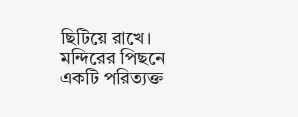ছিটিয়ে রাখে। মন্দিরের পিছনে একটি পরিত্যক্ত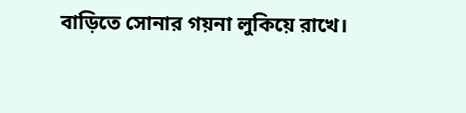বাড়িতে সোনার গয়না লুকিয়ে রাখে।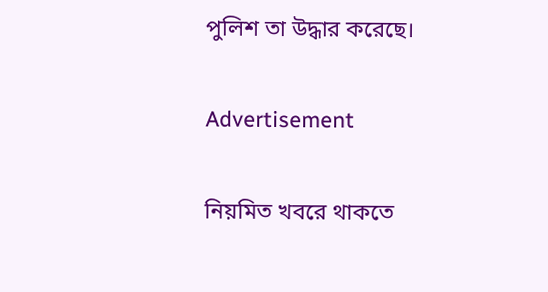পুলিশ তা উদ্ধার করেছে।

Advertisement

নিয়মিত খবরে থাকতে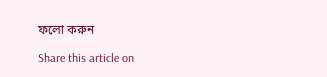ফলো করুন

Share this article on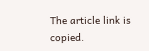The article link is copied.